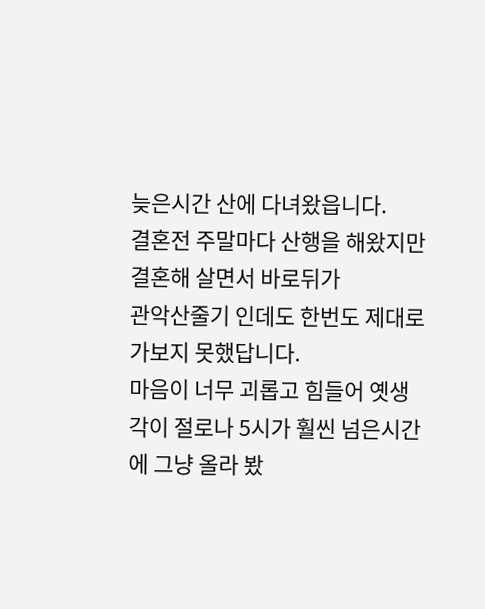늦은시간 산에 다녀왔읍니다.
결혼전 주말마다 산행을 해왔지만 결혼해 살면서 바로뒤가
관악산줄기 인데도 한번도 제대로 가보지 못했답니다.
마음이 너무 괴롭고 힘들어 옛생각이 절로나 5시가 훨씬 넘은시간에 그냥 올라 봤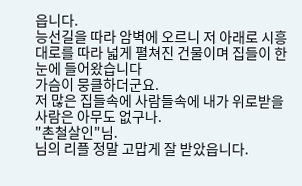읍니다.
능선길을 따라 암벽에 오르니 저 아래로 시흥대로를 따라 넓게 펼쳐진 건물이며 집들이 한눈에 들어왔습니다
가슴이 뭉클하더군요.
저 많은 집들속에 사람들속에 내가 위로받을 사람은 아무도 없구나.
"촌철살인"님.
님의 리플 정말 고맙게 잘 받았읍니다.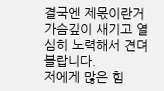결국엔 제몫이란거 가슴깊이 새기고 열심히 노력해서 견뎌 볼랍니다.
저에게 많은 힘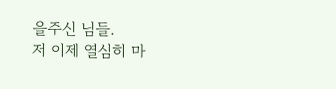을주신 님들.
저 이제 열심히 마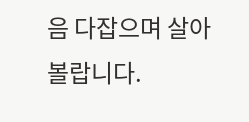음 다잡으며 살아볼랍니다.